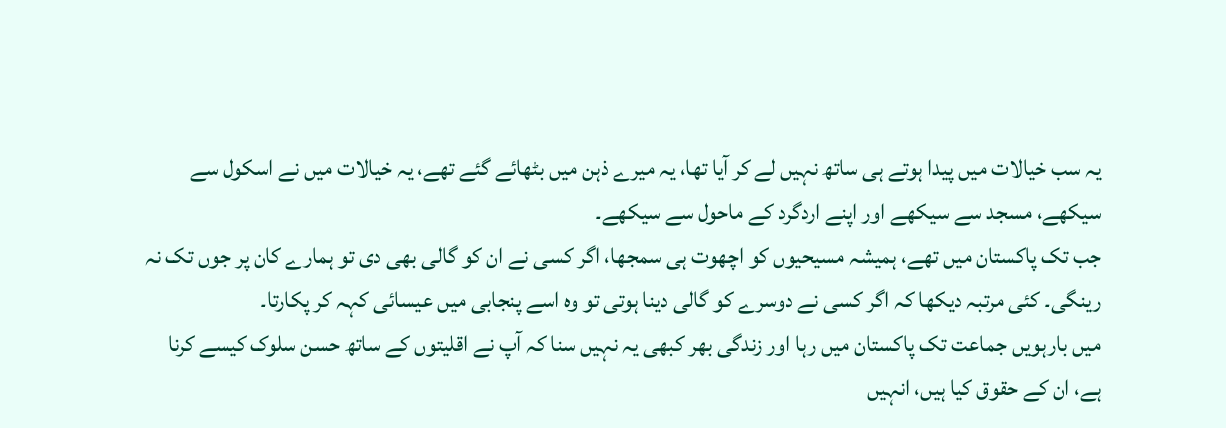یہ سب خیالات میں پیدا ہوتے ہی ساتھ نہیں لے کر آیا تھا، یہ میرے ذہن میں بٹھائے گئے تھے، یہ خیالات میں نے اسکول سے سیکھے، مسجد سے سیکھے اور اپنے اردگرد کے ماحول سے سیکھے۔
جب تک پاکستان میں تھے، ہمیشہ مسیحیوں کو اچھوت ہی سمجھا، اگر کسی نے ان کو گالی بھی دی تو ہمارے کان پر جوں تک نہ رینگی۔ کئی مرتبہ دیکھا کہ اگر کسی نے دوسرے کو گالی دینا ہوتی تو وہ اسے پنجابی میں عیسائی کہہ کر پکارتا۔
میں بارہویں جماعت تک پاکستان میں رہا اور زندگی بھر کبھی یہ نہیں سنا کہ آپ نے اقلیتوں کے ساتھ حسن سلوک کیسے کرنا ہے، ان کے حقوق کیا ہیں، انہیں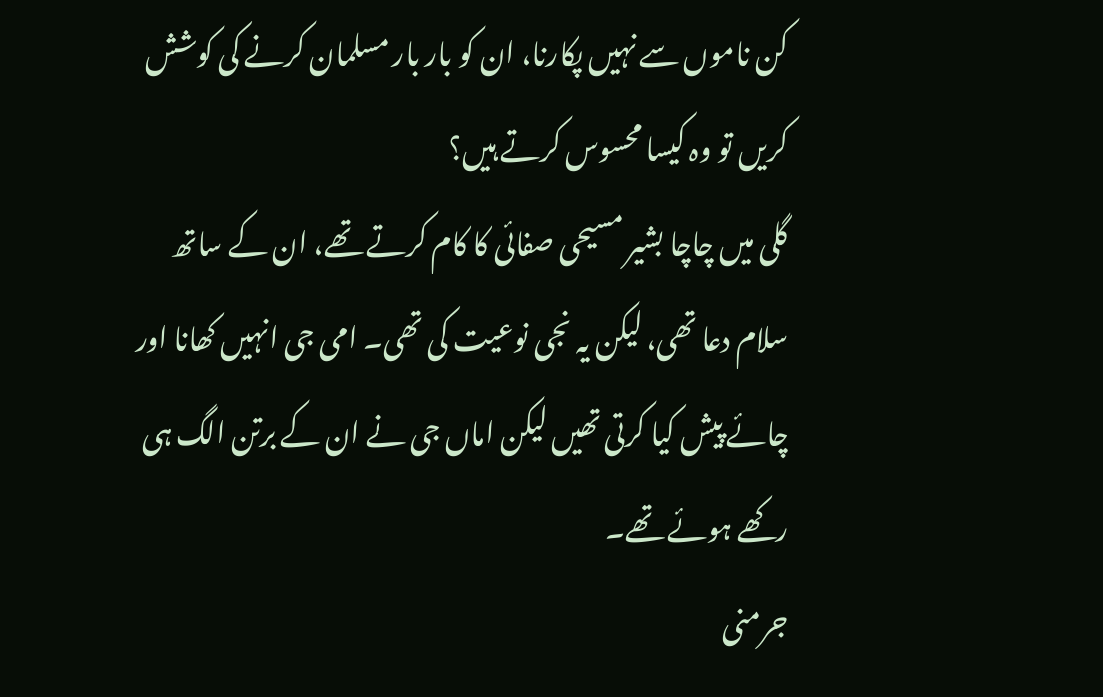کن ناموں سے نہیں پکارنا، ان کو بار بار مسلمان کرنے کی کوشش کریں تو وہ کیسا محسوس کرتے ہیں؟
گلی میں چاچا بشیر مسیحی صفائی کا کام کرتے تھے، ان کے ساتھ سلام دعا تھی، لیکن یہ نجی نوعیت کی تھی۔ امی جی انہیں کھانا اور چائے پیش کیا کرتی تھیں لیکن اماں جی نے ان کے برتن الگ ہی رکھے ہوئے تھے۔
جرمنی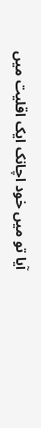آیا تو میں خود اچانک ایک اقلیت میں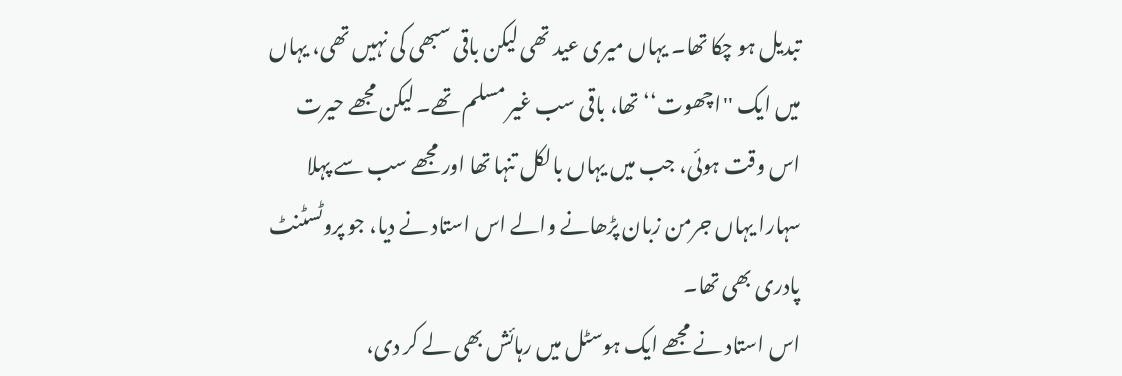تبدیل ہو چکا تھا۔ یہاں میری عید تھی لیکن باقی سبھی کی نہیں تھی، یہاں میں ایک ''اچھوت‘‘ تھا، باقی سب غیر مسلم تھے۔ لیکن مجھے حیرت اس وقت ہوئی، جب میں یہاں بالکل تنہا تھا اور مجھے سب سے پہلا سہارا یہاں جرمن زبان پڑھانے والے اس استاد نے دیا، جو پروٹسٹنٹ پادری بھی تھا۔
اس استاد نے مجھے ایک ہوسٹل میں رہائش بھی لے کر دی،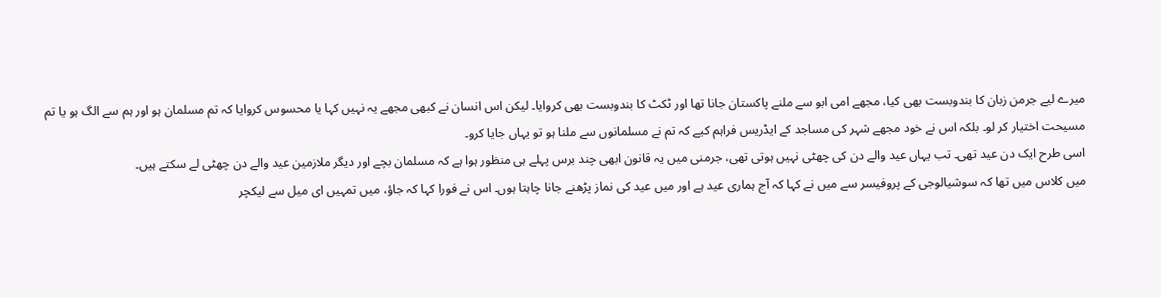میرے لیے جرمن زبان کا بندوبست بھی کیا، مجھے امی ابو سے ملنے پاکستان جانا تھا اور ٹکٹ کا بندوبست بھی کروایا۔ لیکن اس انسان نے کبھی مجھے یہ نہیں کہا یا محسوس کروایا کہ تم مسلمان ہو اور ہم سے الگ ہو یا تم مسیحت اختیار کر لو۔ بلکہ اس نے خود مجھے شہر کی مساجد کے ایڈریس فراہم کیے کہ تم نے مسلمانوں سے ملنا ہو تو یہاں جایا کرو۔
اسی طرح ایک دن عید تھی۔ تب یہاں عید والے دن کی چھٹی نہیں ہوتی تھی، جرمنی میں یہ قانون ابھی چند برس پہلے ہی منظور ہوا ہے کہ مسلمان بچے اور دیگر ملازمین عید والے دن چھٹی لے سکتے ہیں۔
میں کلاس میں تھا کہ سوشیالوجی کے پروفیسر سے میں نے کہا کہ آج ہماری عید ہے اور میں عید کی نماز پڑھنے جانا چاہتا ہوں۔ اس نے فورا کہا کہ جاؤ، میں تمہیں ای میل سے لیکچر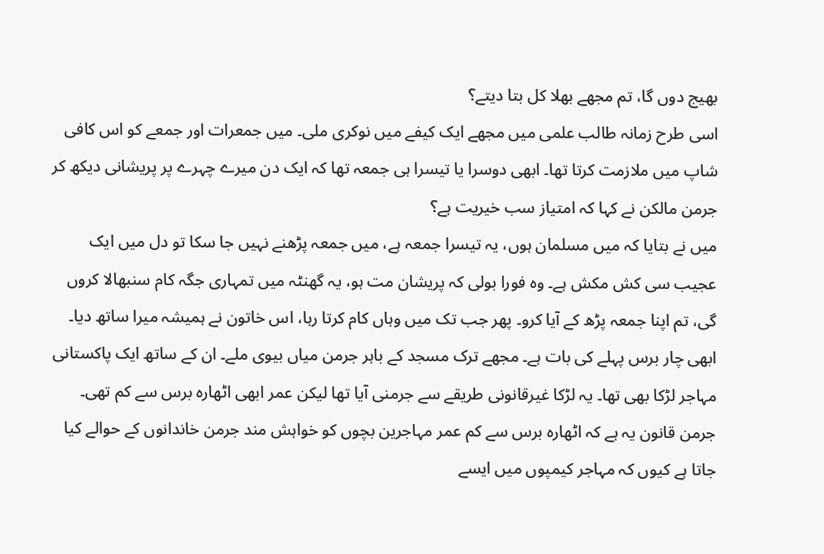بھیج دوں گا، تم مجھے بھلا کل بتا دیتے؟
اسی طرح زمانہ طالب علمی میں مجھے ایک کیفے میں نوکری ملی۔ میں جمعرات اور جمعے کو اس کافی شاپ میں ملازمت کرتا تھا۔ ابھی دوسرا یا تیسرا ہی جمعہ تھا کہ ایک دن میرے چہرے پر پریشانی دیکھ کر جرمن مالکن نے کہا کہ امتیاز سب خیریت ہے؟
میں نے بتایا کہ میں مسلمان ہوں، یہ تیسرا جمعہ ہے، میں جمعہ پڑھنے نہیں جا سکا تو دل میں ایک عجیب سی کش مکش ہے۔ وہ فورا بولی کہ پریشان مت ہو، یہ گھنٹہ میں تمہاری جگہ کام سنبھالا کروں گی، تم اپنا جمعہ پڑھ کے آیا کرو۔ پھر جب تک میں وہاں کام کرتا رہا، اس خاتون نے ہمیشہ میرا ساتھ دیا۔
ابھی چار برس پہلے کی بات ہے۔ مجھے ترک مسجد کے باہر جرمن میاں بیوی ملے۔ ان کے ساتھ ایک پاکستانی مہاجر لڑکا بھی تھا۔ یہ لڑکا غیرقانونی طریقے سے جرمنی آیا تھا لیکن عمر ابھی اٹھارہ برس سے کم تھی۔ جرمن قانون یہ ہے کہ اٹھارہ برس سے کم عمر مہاجرین بچوں کو خواہش مند جرمن خاندانوں کے حوالے کیا جاتا ہے کیوں کہ مہاجر کیمپوں میں ایسے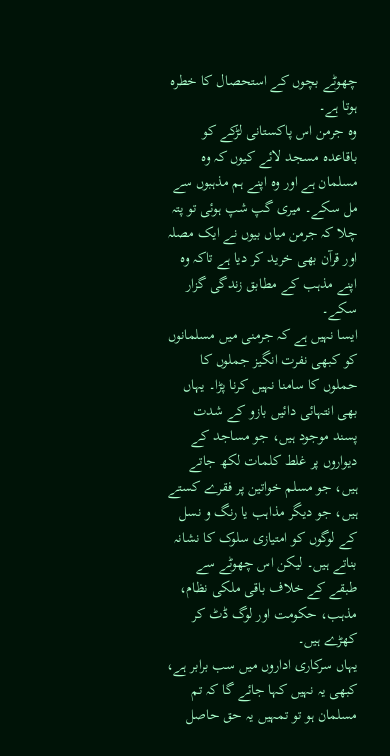چھوٹے بچوں کے استحصال کا خطرہ ہوتا ہے۔
وہ جرمن اس پاکستانی لڑکے کو باقاعدہ مسجد لائے کیوں کہ وہ مسلمان ہے اور وہ اپنے ہم مذہبوں سے مل سکے۔ میری گپ شپ ہوئی تو پتہ چلا کہ جرمن میاں بیوں نے ایک مصلہ اور قرآن بھی خرید کر دیا ہے تاکہ وہ اپنے مذہب کے مطابق زندگی گزار سکے۔
ایسا نہیں ہے کہ جرمنی میں مسلمانوں کو کبھی نفرت انگیز جملوں کا حملوں کا سامنا نہیں کرنا پڑا۔ یہاں بھی انتہائی دائیں بازو کے شدت پسند موجود ہیں، جو مساجد کے دیواروں پر غلط کلمات لکھ جاتے ہیں، جو مسلم خواتین پر فقرے کستے ہیں، جو دیگر مذاہب یا رنگ و نسل کے لوگوں کو امتیازی سلوک کا نشانہ بناتے ہیں۔ لیکن اس چھوٹے سے طبقے کے خلاف باقی ملکی نظام، مذہب، حکومت اور لوگ ڈٹ کر کھڑے ہیں۔
یہاں سرکاری اداروں میں سب برابر ہے، کبھی یہ نہیں کہا جائے گا کہ تم مسلمان ہو تو تمہیں یہ حق حاصل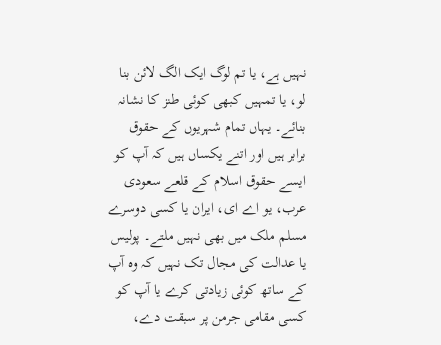نہیں ہے، یا تم لوگ ایک الگ لائن بنا لو، یا تمہیں کبھی کوئی طنز کا نشانہ بنائے۔ یہاں تمام شہریوں کے حقوق برابر ہیں اور اتنے یکساں ہیں کہ آپ کو ایسے حقوق اسلام کے قلعے سعودی عرب، یو اے ای، ایران یا کسی دوسرے مسلم ملک میں بھی نہیں ملتے۔ پولیس یا عدالت کی مجال تک نہیں کہ وہ آپ کے ساتھ کوئی زیادتی کرے یا آپ کو کسی مقامی جرمن پر سبقت دے،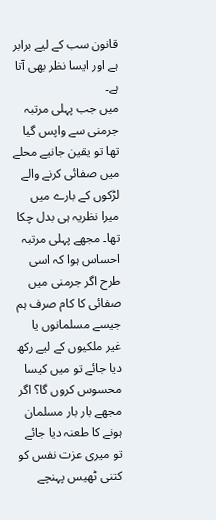قانون سب کے لیے برابر ہے اور ایسا نظر بھی آتا ہے۔
میں جب پہلی مرتبہ جرمنی سے واپس گیا تھا تو یقین جانیے محلے میں صفائی کرنے والے لڑکوں کے بارے میں میرا نظریہ ہی بدل چکا تھا۔ مجھے پہلی مرتبہ احساس ہوا کہ اسی طرح اگر جرمنی میں صفائی کا کام صرف ہم جیسے مسلمانوں یا غیر ملکیوں کے لیے رکھ دیا جائے تو میں کیسا محسوس کروں گا؟ اگر مجھے بار بار مسلمان ہونے کا طعنہ دیا جائے تو میری عزت نفس کو کتنی ٹھیس پہنچے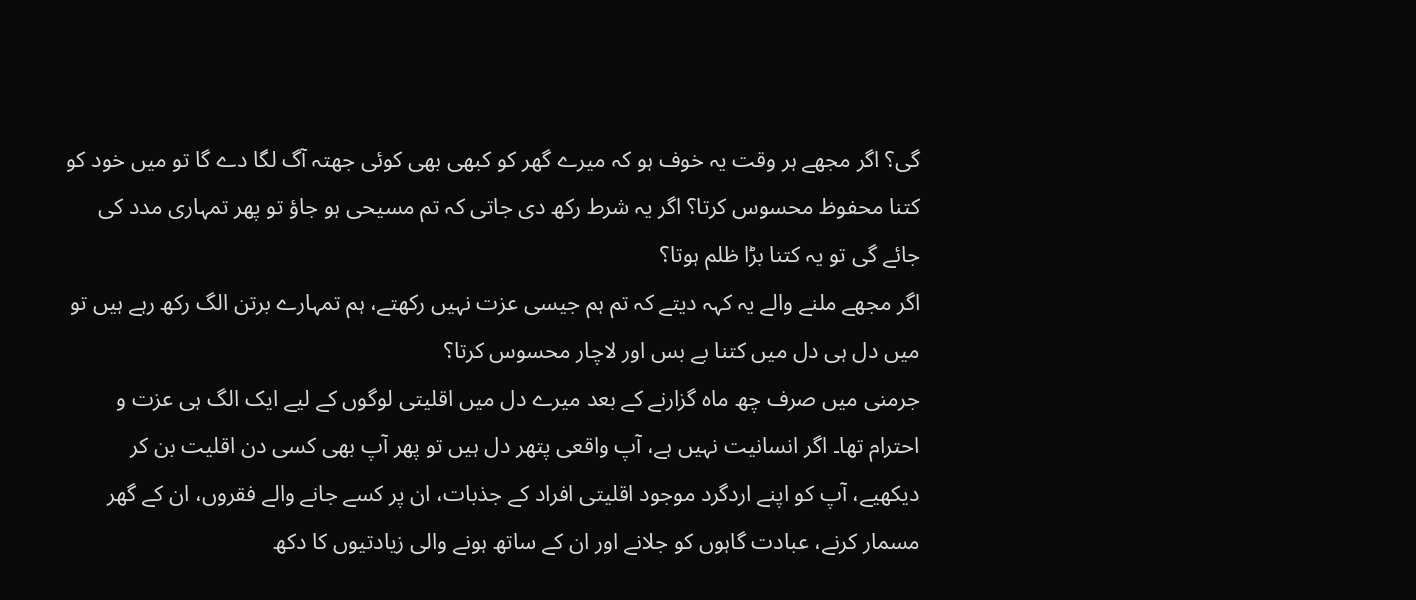گی؟ اگر مجھے ہر وقت یہ خوف ہو کہ میرے گھر کو کبھی بھی کوئی جھتہ آگ لگا دے گا تو میں خود کو کتنا محفوظ محسوس کرتا؟ اگر یہ شرط رکھ دی جاتی کہ تم مسیحی ہو جاؤ تو پھر تمہاری مدد کی جائے گی تو یہ کتنا بڑا ظلم ہوتا؟
اگر مجھے ملنے والے یہ کہہ دیتے کہ تم ہم جیسی عزت نہیں رکھتے، ہم تمہارے برتن الگ رکھ رہے ہیں تو میں دل ہی دل میں کتنا بے بس اور لاچار محسوس کرتا؟
جرمنی میں صرف چھ ماہ گزارنے کے بعد میرے دل میں اقلیتی لوگوں کے لیے ایک الگ ہی عزت و احترام تھا۔ اگر انسانیت نہیں ہے، آپ واقعی پتھر دل ہیں تو پھر آپ بھی کسی دن اقلیت بن کر دیکھیے، آپ کو اپنے اردگرد موجود اقلیتی افراد کے جذبات، ان پر کسے جانے والے فقروں، ان کے گھر مسمار کرنے، عبادت گاہوں کو جلانے اور ان کے ساتھ ہونے والی زیادتیوں کا دکھ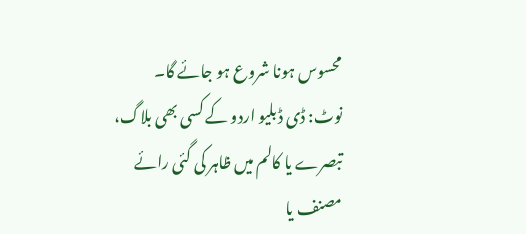محسوس ہونا شروع ہو جائے گا۔
نوٹ: ڈی ڈبلیو اردو کے کسی بھی بلاگ، تبصرے یا کالم میں ظاہر کی گئی رائے مصنف یا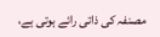مصنفہ کی ذاتی رائے ہوتی ہے،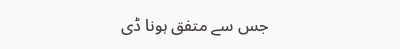جس سے متفق ہونا ڈی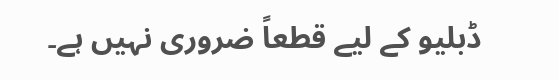ڈبلیو کے لیے قطعاً ضروری نہیں ہے۔